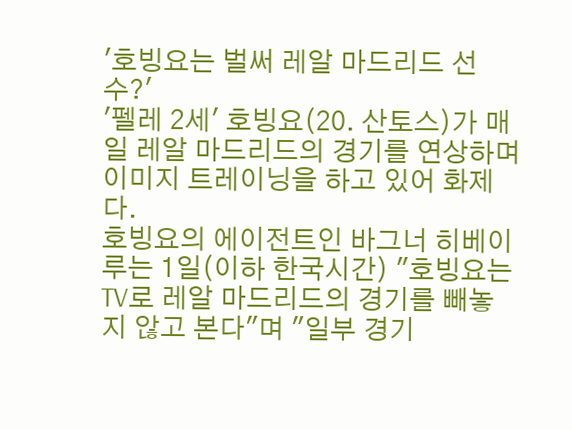'호빙요는 벌써 레알 마드리드 선수?'
'펠레 2세' 호빙요(20. 산토스)가 매일 레알 마드리드의 경기를 연상하며 이미지 트레이닝을 하고 있어 화제다.
호빙요의 에이전트인 바그너 히베이루는 1일(이하 한국시간) "호빙요는 TV로 레알 마드리드의 경기를 빼놓지 않고 본다"며 "일부 경기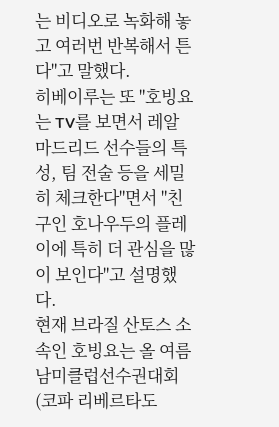는 비디오로 녹화해 놓고 여러번 반복해서 튼다"고 말했다.
히베이루는 또 "호빙요는 TV를 보면서 레알 마드리드 선수들의 특성, 팀 전술 등을 세밀히 체크한다"면서 "친구인 호나우두의 플레이에 특히 더 관심을 많이 보인다"고 설명했다.
현재 브라질 산토스 소속인 호빙요는 올 여름 남미클럽선수권대회(코파 리베르타도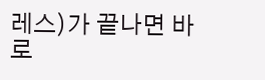레스)가 끝나면 바로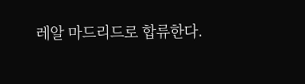레알 마드리드로 합류한다.